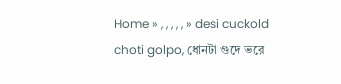Home » , , , , , » desi cuckold choti golpo, ধোনটা গুদে ভরে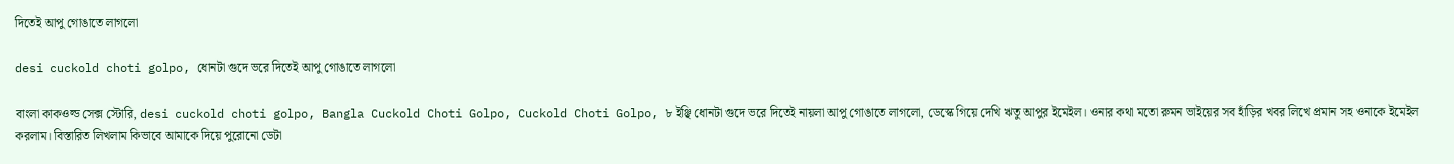দিতেই আপু গোঙাতে লাগলো

desi cuckold choti golpo, ধোনটা গুদে ভরে দিতেই আপু গোঙাতে লাগলো

বাংলা কাকওল্ড সেক্স স্টোরি, desi cuckold choti golpo, Bangla Cuckold Choti Golpo, Cuckold Choti Golpo, ৮ ইঞ্ছি ধোনটা গুদে ভরে দিতেই নায়লা আপু গোঙাতে লাগলো, ডেস্কে গিয়ে দেখি ঋতু আপুর ইমেইল। ওনার কথা মতো রুমন ভাইয়ের সব হাঁড়ির খবর লিখে প্রমান সহ ওনাকে ইমেইল করলাম। বিস্তারিত লিখলাম কিভাবে আমাকে দিয়ে পুরোনো ডেটা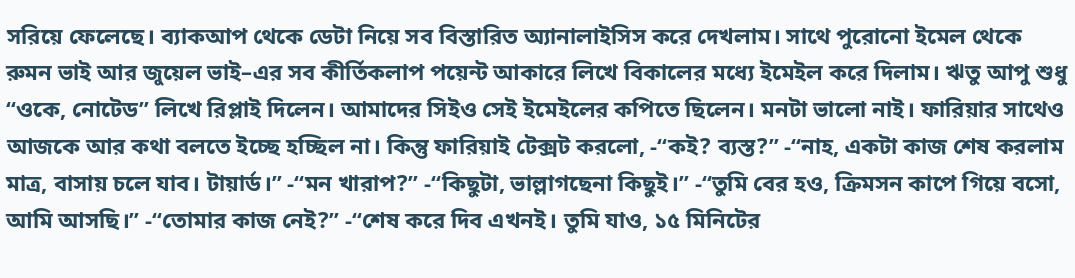সরিয়ে ফেলেছে। ব্যাকআপ থেকে ডেটা নিয়ে সব বিস্তারিত অ্যানালাইসিস করে দেখলাম। সাথে পুরোনো ইমেল থেকে রুমন ভাই আর জুয়েল ভাই–এর সব কীর্তিকলাপ পয়েন্ট আকারে লিখে বিকালের মধ্যে ইমেইল করে দিলাম। ঋতু আপু শুধু “ওকে, নোটেড” লিখে রিপ্লাই দিলেন। আমাদের সিইও সেই ইমেইলের কপিতে ছিলেন। মনটা ভালো নাই। ফারিয়ার সাথেও আজকে আর কথা বলতে ইচ্ছে হচ্ছিল না। কিন্তু ফারিয়াই টেক্সট করলো, -“কই? ব্যস্ত?” -“নাহ, একটা কাজ শেষ করলাম মাত্র, বাসায় চলে যাব। টায়ার্ড।” -“মন খারাপ?” -“কিছুটা, ভাল্লাগছেনা কিছুই।” -“তুমি বের হও, ক্রিমসন কাপে গিয়ে বসো, আমি আসছি।” -“তোমার কাজ নেই?” -“শেষ করে দিব এখনই। তুমি যাও, ১৫ মিনিটের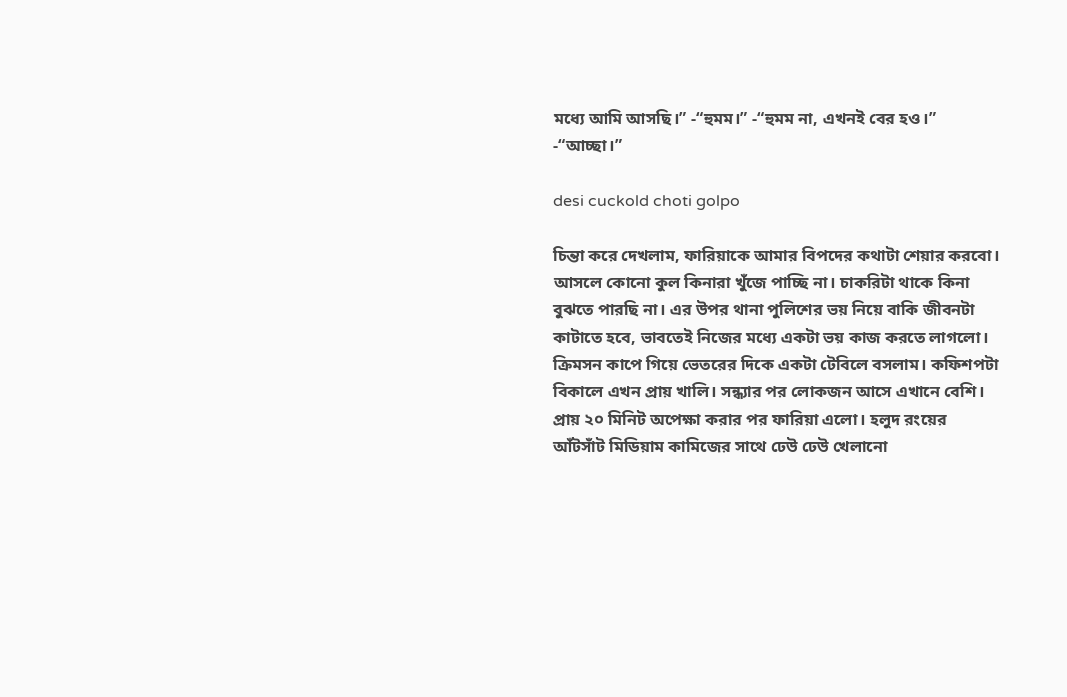মধ্যে আমি আসছি।” -“হুমম।” -“হুমম না, এখনই বের হও।” -“আচ্ছা।”

desi cuckold choti golpo

চিন্তা করে দেখলাম, ফারিয়াকে আমার বিপদের কথাটা শেয়ার করবো। আসলে কোনো কুল কিনারা খুঁজে পাচ্ছি না। চাকরিটা থাকে কিনা বুঝতে পারছি না। এর উপর থানা পুলিশের ভয় নিয়ে বাকি জীবনটা কাটাতে হবে, ভাবতেই নিজের মধ্যে একটা ভয় কাজ করতে লাগলো। ক্রিমসন কাপে গিয়ে ভেতরের দিকে একটা টেবিলে বসলাম। কফিশপটা বিকালে এখন প্রায় খালি। সন্ধ্যার পর লোকজন আসে এখানে বেশি। প্রায় ২০ মিনিট অপেক্ষা করার পর ফারিয়া এলো। হলুদ রংয়ের আঁটসাঁট মিডিয়াম কামিজের সাথে ঢেউ ঢেউ খেলানো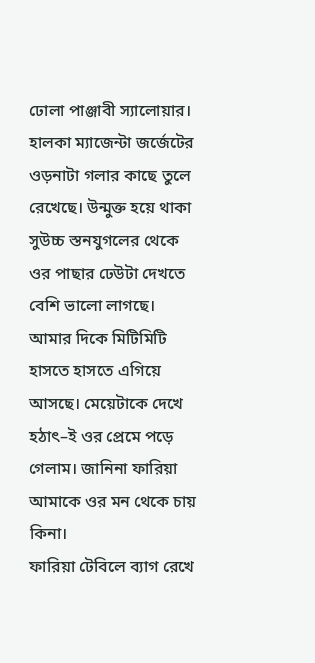ঢোলা পাঞ্জাবী স্যালোয়ার। হালকা ম্যাজেন্টা জর্জেটের ওড়নাটা গলার কাছে তুলে রেখেছে। উন্মুক্ত হয়ে থাকা সুউচ্চ স্তনযুগলের থেকে ওর পাছার ঢেউটা দেখতে বেশি ভালো লাগছে। আমার দিকে মিটিমিটি হাসতে হাসতে এগিয়ে আসছে। মেয়েটাকে দেখে হঠাৎ–ই ওর প্রেমে পড়ে গেলাম। জানিনা ফারিয়া আমাকে ওর মন থেকে চায় কিনা।
ফারিয়া টেবিলে ব্যাগ রেখে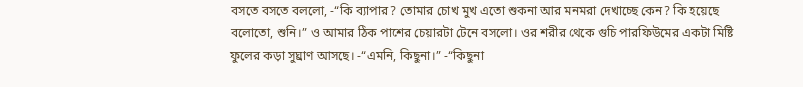বসতে বসতে বললো, -“কি ব্যাপার? তোমার চোখ মুখ এতো শুকনা আর মনমরা দেখাচ্ছে কেন? কি হয়েছে বলোতো, শুনি।” ও আমার ঠিক পাশের চেয়ারটা টেনে বসলো। ওর শরীর থেকে গুচি পারফিউমের একটা মিষ্টি ফুলের কড়া সুঘ্রাণ আসছে। -“এমনি, কিছুনা।” -“কিছুনা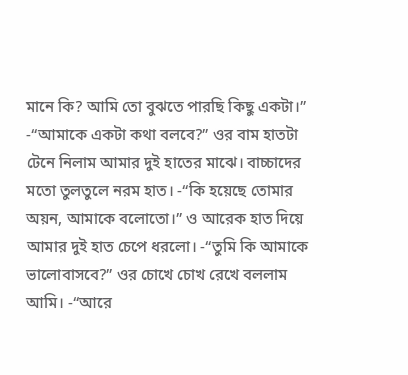মানে কি? আমি তো বুঝতে পারছি কিছু একটা।” -“আমাকে একটা কথা বলবে?” ওর বাম হাতটা টেনে নিলাম আমার দুই হাতের মাঝে। বাচ্চাদের মতো তুলতুলে নরম হাত। -“কি হয়েছে তোমার অয়ন, আমাকে বলোতো।” ও আরেক হাত দিয়ে আমার দুই হাত চেপে ধরলো। -“তুমি কি আমাকে ভালোবাসবে?” ওর চোখে চোখ রেখে বললাম আমি। -“আরে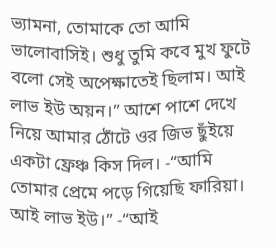ভ্যামনা, তোমাকে তো আমি ভালোবাসিই। শুধু তুমি কবে মুখ ফুটে বলো সেই অপেক্ষাতেই ছিলাম। আই লাভ ইউ অয়ন।” আশে পাশে দেখে নিয়ে আমার ঠোঁটে ওর জিভ ছুঁইয়ে একটা ফ্রেঞ্চ কিস দিল। -“আমি তোমার প্রেমে পড়ে গিয়েছি ফারিয়া। আই লাভ ইউ।” -“আই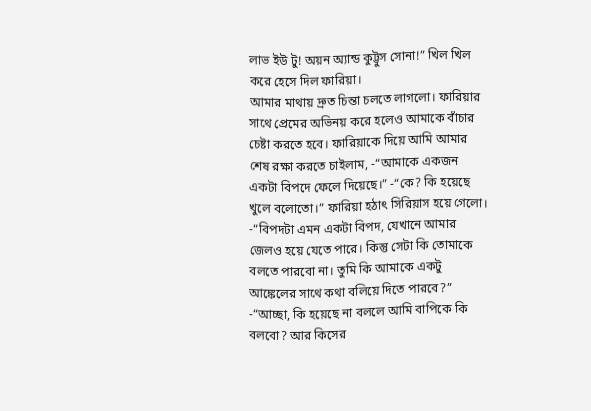লাভ ইউ টু! অয়ন অ্যান্ড কুট্টুস সোনা!” খিল খিল করে হেসে দিল ফারিয়া।
আমার মাথায় দ্রুত চিন্তা চলতে লাগলো। ফারিয়ার সাথে প্রেমের অভিনয় করে হলেও আমাকে বাঁচার চেষ্টা করতে হবে। ফারিয়াকে দিয়ে আমি আমার শেষ রক্ষা করতে চাইলাম, -“আমাকে একজন একটা বিপদে ফেলে দিয়েছে।” -“কে? কি হয়েছে খুলে বলোতো।” ফারিয়া হঠাৎ সিরিয়াস হয়ে গেলো। -“বিপদটা এমন একটা বিপদ, যেখানে আমার জেলও হয়ে যেতে পারে। কিন্তু সেটা কি তোমাকে বলতে পারবো না। তুমি কি আমাকে একটু আঙ্কেলের সাথে কথা বলিয়ে দিতে পারবে?” -“আচ্ছা, কি হয়েছে না বললে আমি বাপিকে কি বলবো? আর কিসের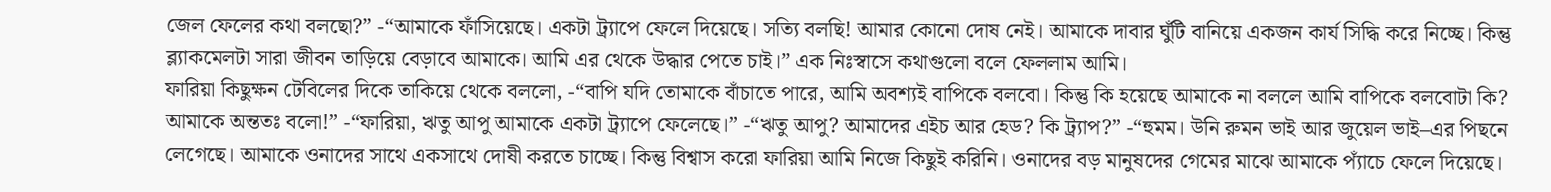জেল ফেলের কথা বলছো?” -“আমাকে ফাঁসিয়েছে। একটা ট্র্যাপে ফেলে দিয়েছে। সত্যি বলছি! আমার কোনো দোষ নেই। আমাকে দাবার ঘুঁটি বানিয়ে একজন কার্য সিদ্ধি করে নিচ্ছে। কিন্তু ব্ল্যাকমেলটা সারা জীবন তাড়িয়ে বেড়াবে আমাকে। আমি এর থেকে উদ্ধার পেতে চাই।” এক নিঃস্বাসে কথাগুলো বলে ফেললাম আমি।
ফারিয়া কিছুক্ষন টেবিলের দিকে তাকিয়ে থেকে বললো, -“বাপি যদি তোমাকে বাঁচাতে পারে, আমি অবশ্যই বাপিকে বলবো। কিন্তু কি হয়েছে আমাকে না বললে আমি বাপিকে বলবোটা কি? আমাকে অন্ততঃ বলো!” -“ফারিয়া, ঋতু আপু আমাকে একটা ট্র্যাপে ফেলেছে।” -“ঋতু আপু? আমাদের এইচ আর হেড? কি ট্র্যাপ?” -“হুমম। উনি রুমন ভাই আর জুয়েল ভাই–এর পিছনে লেগেছে। আমাকে ওনাদের সাথে একসাথে দোষী করতে চাচ্ছে। কিন্তু বিশ্বাস করো ফারিয়া আমি নিজে কিছুই করিনি। ওনাদের বড় মানুষদের গেমের মাঝে আমাকে প্যাঁচে ফেলে দিয়েছে।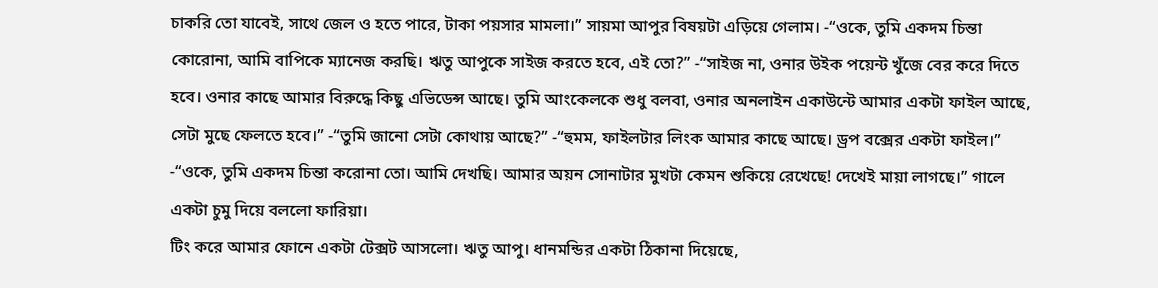চাকরি তো যাবেই, সাথে জেল ও হতে পারে, টাকা পয়সার মামলা।” সায়মা আপুর বিষয়টা এড়িয়ে গেলাম। -“ওকে, তুমি একদম চিন্তা কোরোনা, আমি বাপিকে ম্যানেজ করছি। ঋতু আপুকে সাইজ করতে হবে, এই তো?” -“সাইজ না, ওনার উইক পয়েন্ট খুঁজে বের করে দিতে হবে। ওনার কাছে আমার বিরুদ্ধে কিছু এভিডেন্স আছে। তুমি আংকেলকে শুধু বলবা, ওনার অনলাইন একাউন্টে আমার একটা ফাইল আছে, সেটা মুছে ফেলতে হবে।” -“তুমি জানো সেটা কোথায় আছে?” -“হুমম, ফাইলটার লিংক আমার কাছে আছে। ড্রপ বক্সের একটা ফাইল।” -“ওকে, তুমি একদম চিন্তা করোনা তো। আমি দেখছি। আমার অয়ন সোনাটার মুখটা কেমন শুকিয়ে রেখেছে! দেখেই মায়া লাগছে।” গালে একটা চুমু দিয়ে বললো ফারিয়া।
টিং করে আমার ফোনে একটা টেক্সট আসলো। ঋতু আপু। ধানমন্ডির একটা ঠিকানা দিয়েছে,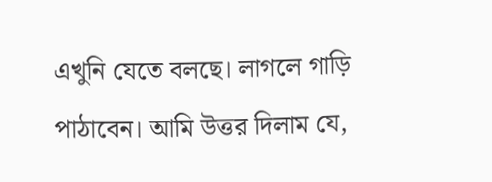এখুনি যেতে বলছে। লাগলে গাড়ি পাঠাবেন। আমি উত্তর দিলাম যে,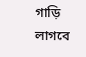গাড়ি লাগবে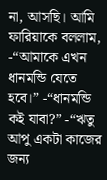না, আসছি। আমি ফারিয়াকে বললাম, -“আমাকে এখন ধানমন্ডি যেতে হবে।” -“ধানমন্ডি কই যাবা?” -“ঋতু আপু একটা কাজের জন্য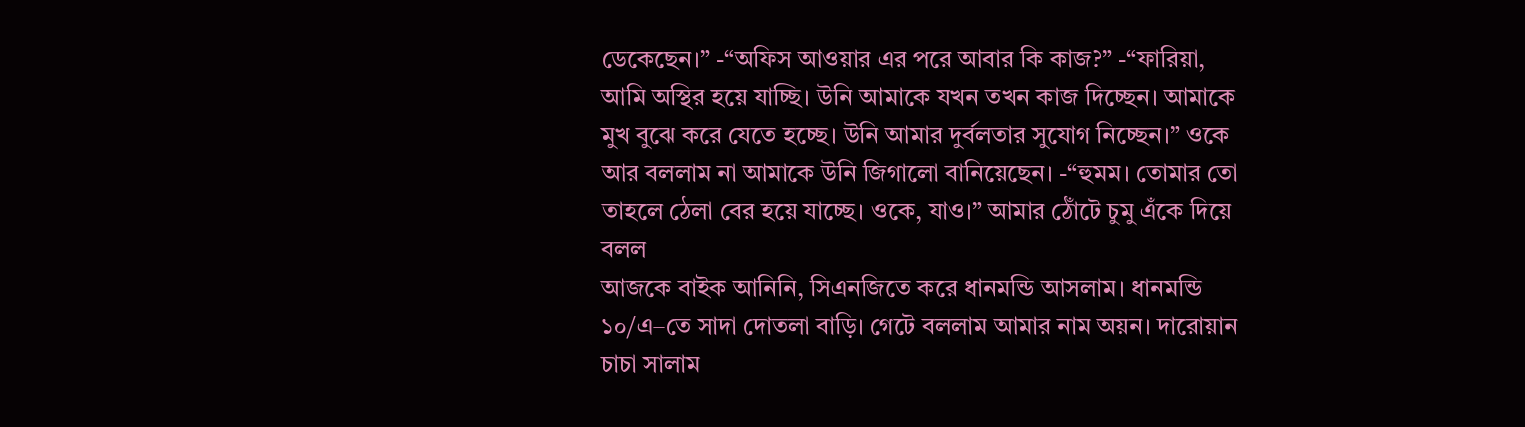ডেকেছেন।” -“অফিস আওয়ার এর পরে আবার কি কাজ?” -“ফারিয়া, আমি অস্থির হয়ে যাচ্ছি। উনি আমাকে যখন তখন কাজ দিচ্ছেন। আমাকে মুখ বুঝে করে যেতে হচ্ছে। উনি আমার দুর্বলতার সুযোগ নিচ্ছেন।” ওকে আর বললাম না আমাকে উনি জিগালো বানিয়েছেন। -“হুমম। তোমার তো তাহলে ঠেলা বের হয়ে যাচ্ছে। ওকে, যাও।” আমার ঠোঁটে চুমু এঁকে দিয়ে বলল
আজকে বাইক আনিনি, সিএনজিতে করে ধানমন্ডি আসলাম। ধানমন্ডি ১০/এ–তে সাদা দোতলা বাড়ি। গেটে বললাম আমার নাম অয়ন। দারোয়ান চাচা সালাম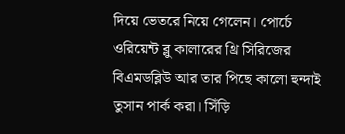দিয়ে ভেতরে নিয়ে গেলেন। পোর্চে ওরিয়েন্ট ব্লু কালারের থ্রি সিরিজের বিএমডব্লিউ আর তার পিছে কালো হুন্দাই তুসান পার্ক করা। সিঁড়ি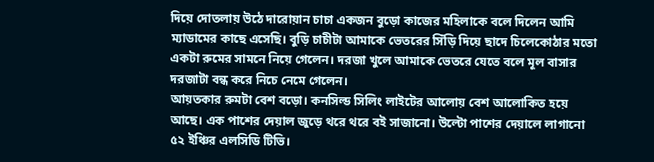দিয়ে দোতলায় উঠে দারোয়ান চাচা একজন বুড়ো কাজের মহিলাকে বলে দিলেন আমি ম্যাডামের কাছে এসেছি। বুড়ি চাচীটা আমাকে ভেতরের সিঁড়ি দিয়ে ছাদে চিলেকোঠার মতো একটা রুমের সামনে নিয়ে গেলেন। দরজা খুলে আমাকে ভেতরে যেতে বলে মূল বাসার দরজাটা বন্ধ করে নিচে নেমে গেলেন।
আয়তকার রুমটা বেশ বড়ো। কনসিল্ড সিলিং লাইটের আলোয় বেশ আলোকিত হয়ে আছে। এক পাশের দেয়াল জুড়ে থরে থরে বই সাজানো। উল্টো পাশের দেয়ালে লাগানো ৫২ ইঞ্চির এলসিডি টিভি।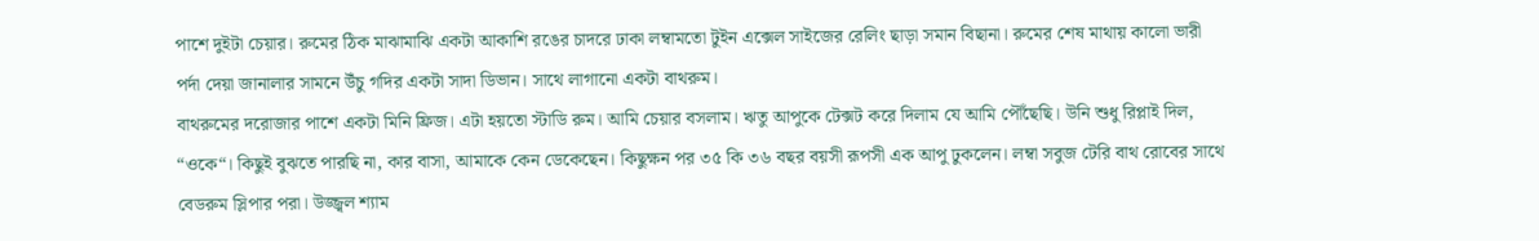পাশে দুইটা চেয়ার। রুমের ঠিক মাঝামাঝি একটা আকাশি রঙের চাদরে ঢাকা লম্বামতো টুইন এক্সেল সাইজের রেলিং ছাড়া সমান বিছানা। রুমের শেষ মাথায় কালো ভারী পর্দা দেয়া জানালার সামনে উঁচু গদির একটা সাদা ডিভান। সাথে লাগানো একটা বাথরুম।
বাথরুমের দরোজার পাশে একটা মিনি ফ্রিজ। এটা হয়তো স্টাডি রুম। আমি চেয়ার বসলাম। ঋতু আপুকে টেক্সট করে দিলাম যে আমি পৌঁছেছি। উনি শুধু রিপ্লাই দিল, “ওকে“। কিছুই বুঝতে পারছি না, কার বাসা, আমাকে কেন ডেকেছেন। কিছুক্ষন পর ৩৫ কি ৩৬ বছর বয়সী রূপসী এক আপু ঢুকলেন। লম্বা সবুজ টেরি বাথ রোবের সাথে বেডরুম স্লিপার পরা। উজ্জ্বল শ্যাম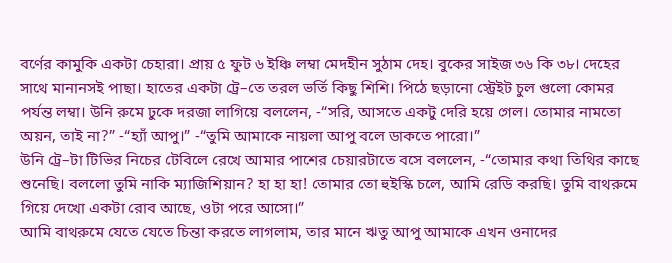বর্ণের কামুকি একটা চেহারা। প্রায় ৫ ফুট ৬ ইঞ্চি লম্বা মেদহীন সুঠাম দেহ। বুকের সাইজ ৩৬ কি ৩৮। দেহের সাথে মানানসই পাছা। হাতের একটা ট্রে–তে তরল ভর্তি কিছু শিশি। পিঠে ছড়ানো স্ট্রেইট চুল গুলো কোমর পর্যন্ত লম্বা। উনি রুমে ঢুকে দরজা লাগিয়ে বললেন, -“সরি, আসতে একটু দেরি হয়ে গেল। তোমার নামতো অয়ন, তাই না?” -“হ্যাঁ আপু।” -“তুমি আমাকে নায়লা আপু বলে ডাকতে পারো।”
উনি ট্রে–টা টিভির নিচের টেবিলে রেখে আমার পাশের চেয়ারটাতে বসে বললেন, -“তোমার কথা তিথির কাছে শুনেছি। বললো তুমি নাকি ম্যাজিশিয়ান? হা হা হা! তোমার তো হুইস্কি চলে, আমি রেডি করছি। তুমি বাথরুমে গিয়ে দেখো একটা রোব আছে, ওটা পরে আসো।”
আমি বাথরুমে যেতে যেতে চিন্তা করতে লাগলাম, তার মানে ঋতু আপু আমাকে এখন ওনাদের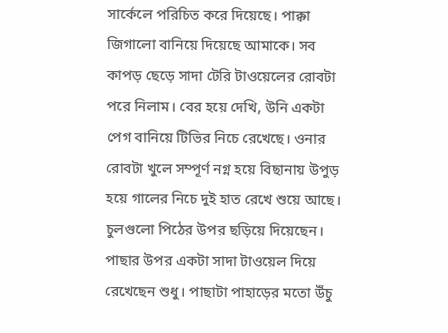সার্কেলে পরিচিত করে দিয়েছে। পাক্কা জিগালো বানিয়ে দিয়েছে আমাকে। সব কাপড় ছেড়ে সাদা টেরি টাওয়েলের রোবটা পরে নিলাম। বের হয়ে দেখি, উনি একটা পেগ বানিয়ে টিভির নিচে রেখেছে। ওনার রোবটা খুলে সম্পূর্ণ নগ্ন হয়ে বিছানায় উপুড় হয়ে গালের নিচে দুই হাত রেখে শুয়ে আছে। চুলগুলো পিঠের উপর ছড়িয়ে দিয়েছেন। পাছার উপর একটা সাদা টাওয়েল দিয়ে রেখেছেন শুধু। পাছাটা পাহাড়ের মতো উঁচু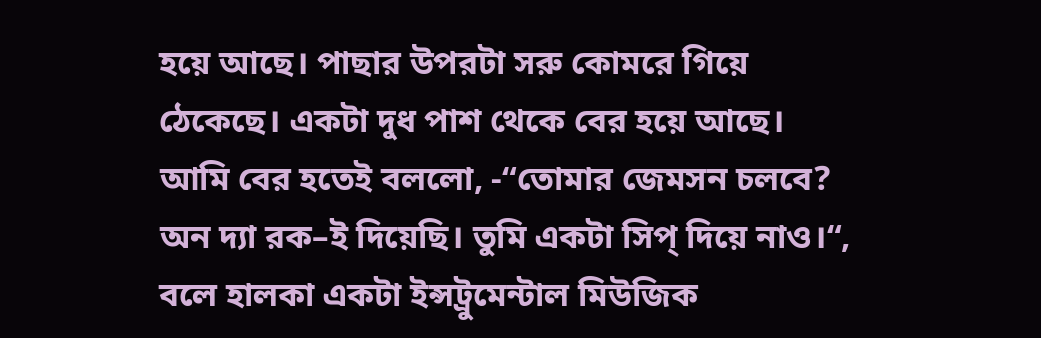হয়ে আছে। পাছার উপরটা সরু কোমরে গিয়ে ঠেকেছে। একটা দুধ পাশ থেকে বের হয়ে আছে। আমি বের হতেই বললো, -“তোমার জেমসন চলবে? অন দ্যা রক–ই দিয়েছি। তুমি একটা সিপ্ দিয়ে নাও।“, বলে হালকা একটা ইন্সট্রুমেন্টাল মিউজিক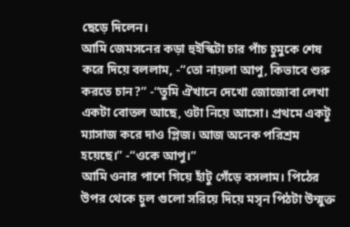ছেড়ে দিলেন।
আমি জেমসনের কড়া হুইস্কিটা চার পাঁচ চুমুকে শেষ করে দিয়ে বললাম, -“তো নায়লা আপু, কিভাবে শুরু করতে চান?” -“তুমি ঐখানে দেখো জোজোবা লেখা একটা বোতল আছে, ওটা নিয়ে আসো। প্রথমে একটু ম্যাসাজ করে দাও প্লিজ। আজ অনেক পরিশ্রম হয়েছে।” -“ওকে আপু।”
আমি ওনার পাশে গিয়ে হাঁটু গেঁড়ে বসলাম। পিঠের উপর থেকে চুল গুলো সরিয়ে দিয়ে মসৃন পিঠটা উন্মুক্ত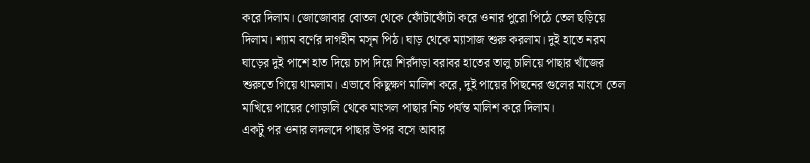করে দিলাম। জোজোবার বোতল থেকে ফোঁটাফোঁটা করে ওনার পুরো পিঠে তেল ছড়িয়ে দিলাম। শ্যাম বর্ণের দাগহীন মসৃন পিঠ। ঘাড় থেকে ম্যাসাজ শুরু করলাম। দুই হাতে নরম ঘাড়ের দুই পাশে হাত দিয়ে চাপ দিয়ে শিরদাঁড়া বরাবর হাতের তালু চালিয়ে পাছার খাঁজের শুরুতে গিয়ে থামলাম। এভাবে কিছুক্ষণ মালিশ করে, দুই পায়ের পিছনের গুলের মাংসে তেল মাখিয়ে পায়ের গোড়ালি থেকে মাংসল পাছার নিচ পর্যন্ত মালিশ করে দিলাম।
একটু পর ওনার লদলদে পাছার উপর বসে আবার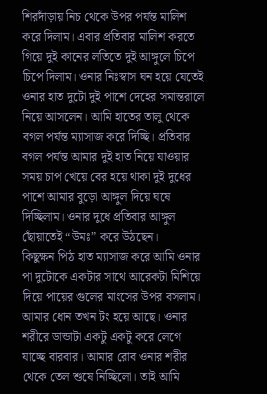শিরদাঁড়ায় নিচ থেকে উপর পর্যন্ত মালিশ করে দিলাম। এবার প্রতিবার মালিশ করতে গিয়ে দুই কানের লতিতে দুই আঙ্গুলে চিপে চিপে দিলাম। ওনার নিঃস্বাস ঘন হয়ে যেতেই ওনার হাত দুটো দুই পাশে দেহের সমান্তরালে নিয়ে আসলেন। আমি হাতের তালু থেকে বগল পর্যন্ত ম্যাসাজ করে দিচ্ছি। প্রতিবার বগল পর্যন্ত আমার দুই হাত নিয়ে যাওয়ার সময় চাপ খেয়ে বের হয়ে থাকা দুই দুধের পাশে আমার বুড়ো আঙ্গুল দিয়ে ঘষে দিচ্ছিলাম। ওনার দুধে প্রতিবার আঙ্গুল ছোঁয়াতেই “উমঃ” করে উঠছেন।
কিছুক্ষন পিঠ হাত ম্যাসাজ করে আমি ওনার পা দুটোকে একটার সাথে আরেকটা মিশিয়ে দিয়ে পায়ের গুলের মাংসের উপর বসলাম। আমার ধোন তখন টং হয়ে আছে। ওনার শরীরে ডান্ডাটা একটু একটু করে লেগে যাচ্ছে বারবার। আমার রোব ওনার শরীর থেকে তেল শুষে নিচ্ছিলো। তাই আমি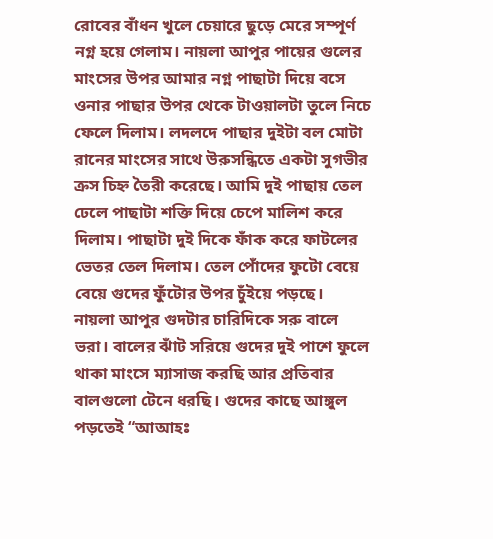রোবের বাঁধন খুলে চেয়ারে ছুড়ে মেরে সম্পূর্ণ নগ্ন হয়ে গেলাম। নায়লা আপুর পায়ের গুলের মাংসের উপর আমার নগ্ন পাছাটা দিয়ে বসে ওনার পাছার উপর থেকে টাওয়ালটা তুলে নিচে ফেলে দিলাম। লদলদে পাছার দুইটা বল মোটা রানের মাংসের সাথে উরুসন্ধিতে একটা সুগভীর ক্রস চিহ্ন তৈরী করেছে। আমি দুই পাছায় তেল ঢেলে পাছাটা শক্তি দিয়ে চেপে মালিশ করে দিলাম। পাছাটা দুই দিকে ফাঁক করে ফাটলের ভেতর তেল দিলাম। তেল পোঁদের ফুটো বেয়ে বেয়ে গুদের ফুঁটোর উপর চুঁইয়ে পড়ছে।
নায়লা আপুর গুদটার চারিদিকে সরু বালে ভরা। বালের ঝাঁট সরিয়ে গুদের দুই পাশে ফুলে থাকা মাংসে ম্যাসাজ করছি আর প্রতিবার বালগুলো টেনে ধরছি। গুদের কাছে আঙ্গুল পড়তেই “আআহঃ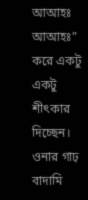আআহঃ আআহঃ” করে একটু একটু শীৎকার দিচ্ছেন। ওনার গাঢ় বাদামি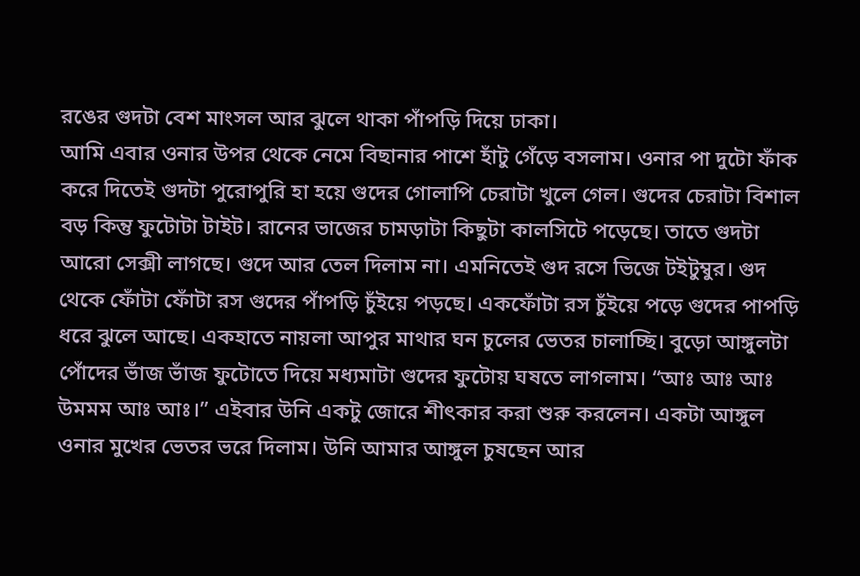রঙের গুদটা বেশ মাংসল আর ঝুলে থাকা পাঁপড়ি দিয়ে ঢাকা।
আমি এবার ওনার উপর থেকে নেমে বিছানার পাশে হাঁটু গেঁড়ে বসলাম। ওনার পা দুটো ফাঁক করে দিতেই গুদটা পুরোপুরি হা হয়ে গুদের গোলাপি চেরাটা খুলে গেল। গুদের চেরাটা বিশাল বড় কিন্তু ফুটোটা টাইট। রানের ভাজের চামড়াটা কিছুটা কালসিটে পড়েছে। তাতে গুদটা আরো সেক্সী লাগছে। গুদে আর তেল দিলাম না। এমনিতেই গুদ রসে ভিজে টইটুম্বুর। গুদ থেকে ফোঁটা ফোঁটা রস গুদের পাঁপড়ি চুঁইয়ে পড়ছে। একফোঁটা রস চুঁইয়ে পড়ে গুদের পাপড়ি ধরে ঝুলে আছে। একহাতে নায়লা আপুর মাথার ঘন চুলের ভেতর চালাচ্ছি। বুড়ো আঙ্গুলটা পোঁদের ভাঁজ ভাঁজ ফুটোতে দিয়ে মধ্যমাটা গুদের ফুটোয় ঘষতে লাগলাম। “আঃ আঃ আঃ উমমম আঃ আঃ।” এইবার উনি একটু জোরে শীৎকার করা শুরু করলেন। একটা আঙ্গুল ওনার মুখের ভেতর ভরে দিলাম। উনি আমার আঙ্গুল চুষছেন আর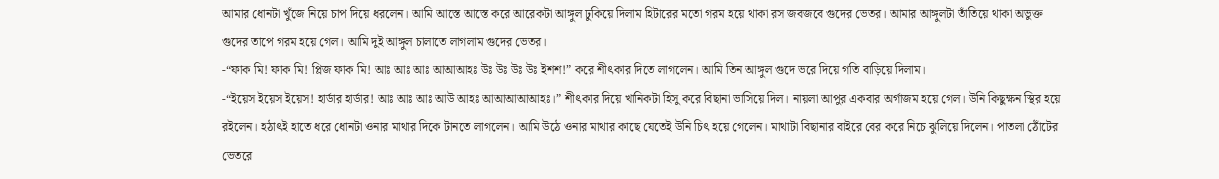আমার ধোনটা খুঁজে নিয়ে চাপ দিয়ে ধরলেন। আমি আস্তে আস্তে করে আরেকটা আঙ্গুল ঢুকিয়ে দিলাম হিটারের মতো গরম হয়ে থাকা রস জবজবে গুদের ভেতর। আমার আঙ্গুলটা তাঁতিয়ে থাকা অভুক্ত গুদের তাপে গরম হয়ে গেল। আমি দুই আঙ্গুল চালাতে লাগলাম গুদের ভেতর।
-“ফাক মি! ফাক মি! প্লিজ ফাক মি! আঃ আঃ আঃ আআআহঃ উঃ উঃ উঃ উঃ ইশশ!” করে শীৎকার দিতে লাগলেন। আমি তিন আঙ্গুল গুদে ভরে দিয়ে গতি বাড়িয়ে দিলাম।
-“ইয়েস ইয়েস ইয়েস! হার্ডার হার্ডার! আঃ আঃ আঃ আউ আহঃ আআআআআহঃ।” শীৎকার দিয়ে খানিকটা হিসু করে বিছানা ভাসিয়ে দিল। নায়লা আপুর একবার অর্গাজম হয়ে গেল। উনি কিছুক্ষন স্থির হয়ে রইলেন। হঠাৎই হাতে ধরে ধোনটা ওনার মাথার দিকে টানতে লাগলেন। আমি উঠে ওনার মাথার কাছে যেতেই উনি চিৎ হয়ে গেলেন। মাথাটা বিছানার বাইরে বের করে নিচে ঝুলিয়ে দিলেন। পাতলা ঠোঁটের ভেতরে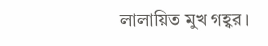লালায়িত মুখ গহ্বর।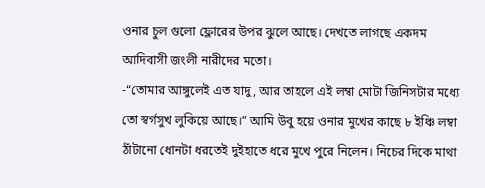ওনার চুল গুলো ফ্লোরের উপর ঝুলে আছে। দেখতে লাগছে একদম আদিবাসী জংলী নারীদের মতো।
-“তোমার আঙ্গুলেই এত যাদু, আর তাহলে এই লম্বা মোটা জিনিসটার মধ্যে তো স্বর্গসুখ লুকিয়ে আছে।” আমি উবু হয়ে ওনার মুখের কাছে ৮ ইঞ্চি লম্বা ঠাঁটানো ধোনটা ধরতেই দুইহাতে ধরে মুখে পুরে নিলেন। নিচের দিকে মাথা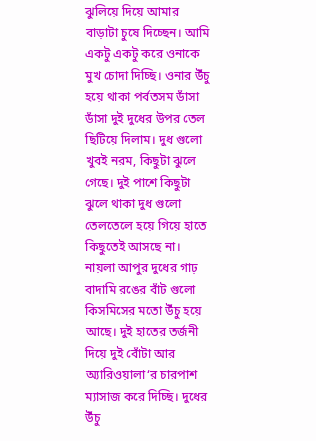ঝুলিয়ে দিয়ে আমার বাড়াটা চুষে দিচ্ছেন। আমি একটু একটু করে ওনাকে মুখ চোদা দিচ্ছি। ওনার উঁচু হয়ে থাকা পর্বতসম ডাঁসা ডাঁসা দুই দুধের উপর তেল ছিটিয়ে দিলাম। দুধ গুলো খুবই নরম, কিছুটা ঝুলে গেছে। দুই পাশে কিছুটা ঝুলে থাকা দুধ গুলো তেলতেলে হয়ে গিয়ে হাতে কিছুতেই আসছে না। নায়লা আপুর দুধের গাঢ় বাদামি রঙের বাঁট গুলো কিসমিসের মতো উঁচু হয়ে আছে। দুই হাতের তর্জনী দিয়ে দুই বোঁটা আর অ্যারিওয়ালা‘র চারপাশ ম্যাসাজ করে দিচ্ছি। দুধের উঁচু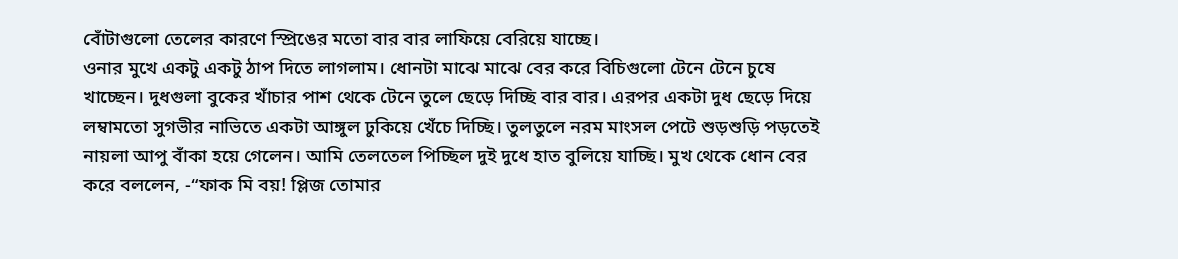বোঁটাগুলো তেলের কারণে স্প্রিঙের মতো বার বার লাফিয়ে বেরিয়ে যাচ্ছে।
ওনার মুখে একটু একটু ঠাপ দিতে লাগলাম। ধোনটা মাঝে মাঝে বের করে বিচিগুলো টেনে টেনে চুষে খাচ্ছেন। দুধগুলা বুকের খাঁচার পাশ থেকে টেনে তুলে ছেড়ে দিচ্ছি বার বার। এরপর একটা দুধ ছেড়ে দিয়ে লম্বামতো সুগভীর নাভিতে একটা আঙ্গুল ঢুকিয়ে খেঁচে দিচ্ছি। তুলতুলে নরম মাংসল পেটে শুড়শুড়ি পড়তেই নায়লা আপু বাঁকা হয়ে গেলেন। আমি তেলতেল পিচ্ছিল দুই দুধে হাত বুলিয়ে যাচ্ছি। মুখ থেকে ধোন বের করে বললেন, -“ফাক মি বয়! প্লিজ তোমার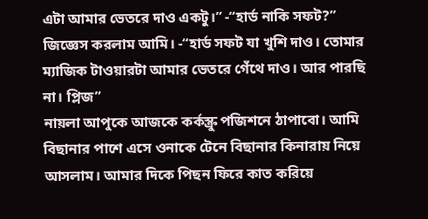এটা আমার ভেতরে দাও একটু।” -“হার্ড নাকি সফট?” জিজ্ঞেস করলাম আমি। -“হার্ড সফট যা খুশি দাও। তোমার ম্যাজিক টাওয়ারটা আমার ভেতরে গেঁথে দাও। আর পারছি না। প্লিজ”
নায়লা আপুকে আজকে কর্কস্ক্রু পজিশনে ঠাপাবো। আমি বিছানার পাশে এসে ওনাকে টেনে বিছানার কিনারায় নিয়ে আসলাম। আমার দিকে পিছন ফিরে কাত করিয়ে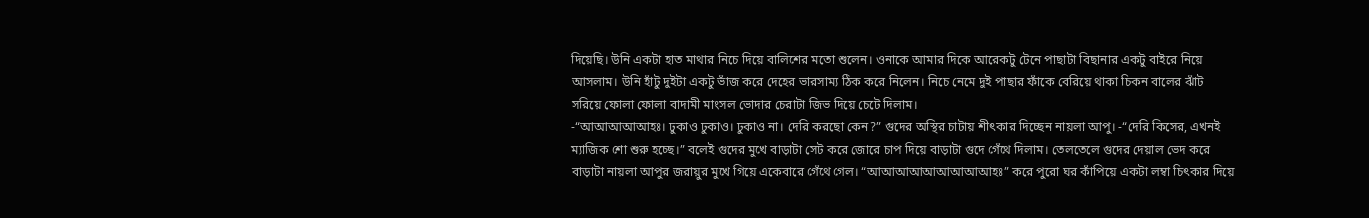দিয়েছি। উনি একটা হাত মাথার নিচে দিয়ে বালিশের মতো শুলেন। ওনাকে আমার দিকে আরেকটু টেনে পাছাটা বিছানার একটু বাইরে নিয়ে আসলাম। উনি হাঁটু দুইটা একটু ভাঁজ করে দেহের ভারসাম্য ঠিক করে নিলেন। নিচে নেমে দুই পাছার ফাঁকে বেরিয়ে থাকা চিকন বালের ঝাঁট সরিয়ে ফোলা ফোলা বাদামী মাংসল ভোদার চেরাটা জিভ দিয়ে চেটে দিলাম।
-“আআআআআহঃ। ঢুকাও ঢুকাও। ঢুকাও না। দেরি করছো কেন?” গুদের অস্থির চাটায় শীৎকার দিচ্ছেন নায়লা আপু। -“দেরি কিসের, এখনই ম্যাজিক শো শুরু হচ্ছে।” বলেই গুদের মুখে বাড়াটা সেট করে জোরে চাপ দিয়ে বাড়াটা গুদে গেঁথে দিলাম। তেলতেলে গুদের দেয়াল ভেদ করে বাড়াটা নায়লা আপুর জরায়ুর মুখে গিয়ে একেবারে গেঁথে গেল। “আআআআআআআআআহঃ” করে পুরো ঘর কাঁপিয়ে একটা লম্বা চিৎকার দিয়ে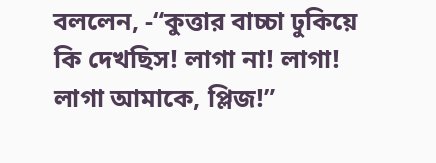বললেন, -“কুত্তার বাচ্চা ঢুকিয়ে কি দেখছিস! লাগা না! লাগা! লাগা আমাকে, প্লিজ!”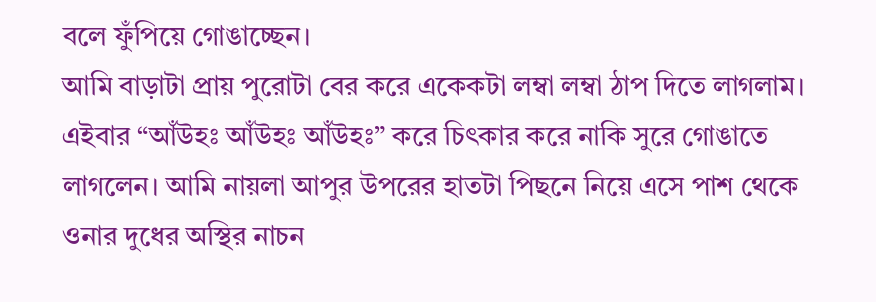বলে ফুঁপিয়ে গোঙাচ্ছেন।
আমি বাড়াটা প্রায় পুরোটা বের করে একেকটা লম্বা লম্বা ঠাপ দিতে লাগলাম। এইবার “আঁউহঃ আঁউহঃ আঁউহঃ” করে চিৎকার করে নাকি সুরে গোঙাতে লাগলেন। আমি নায়লা আপুর উপরের হাতটা পিছনে নিয়ে এসে পাশ থেকে ওনার দুধের অস্থির নাচন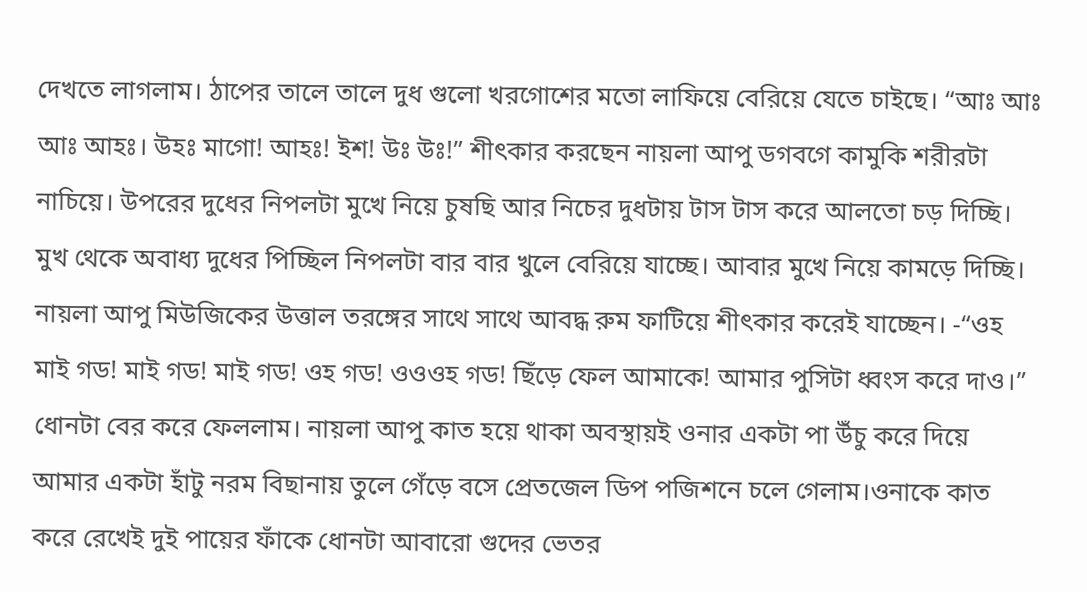দেখতে লাগলাম। ঠাপের তালে তালে দুধ গুলো খরগোশের মতো লাফিয়ে বেরিয়ে যেতে চাইছে। “আঃ আঃ আঃ আহঃ। উহঃ মাগো! আহঃ! ইশ! উঃ উঃ!” শীৎকার করছেন নায়লা আপু ডগবগে কামুকি শরীরটা নাচিয়ে। উপরের দুধের নিপলটা মুখে নিয়ে চুষছি আর নিচের দুধটায় টাস টাস করে আলতো চড় দিচ্ছি। মুখ থেকে অবাধ্য দুধের পিচ্ছিল নিপলটা বার বার খুলে বেরিয়ে যাচ্ছে। আবার মুখে নিয়ে কামড়ে দিচ্ছি। নায়লা আপু মিউজিকের উত্তাল তরঙ্গের সাথে সাথে আবদ্ধ রুম ফাটিয়ে শীৎকার করেই যাচ্ছেন। -“ওহ মাই গড! মাই গড! মাই গড! ওহ গড! ওওওহ গড! ছিঁড়ে ফেল আমাকে! আমার পুসিটা ধ্বংস করে দাও।”
ধোনটা বের করে ফেললাম। নায়লা আপু কাত হয়ে থাকা অবস্থায়ই ওনার একটা পা উঁচু করে দিয়ে আমার একটা হাঁটু নরম বিছানায় তুলে গেঁড়ে বসে প্রেতজেল ডিপ পজিশনে চলে গেলাম।ওনাকে কাত করে রেখেই দুই পায়ের ফাঁকে ধোনটা আবারো গুদের ভেতর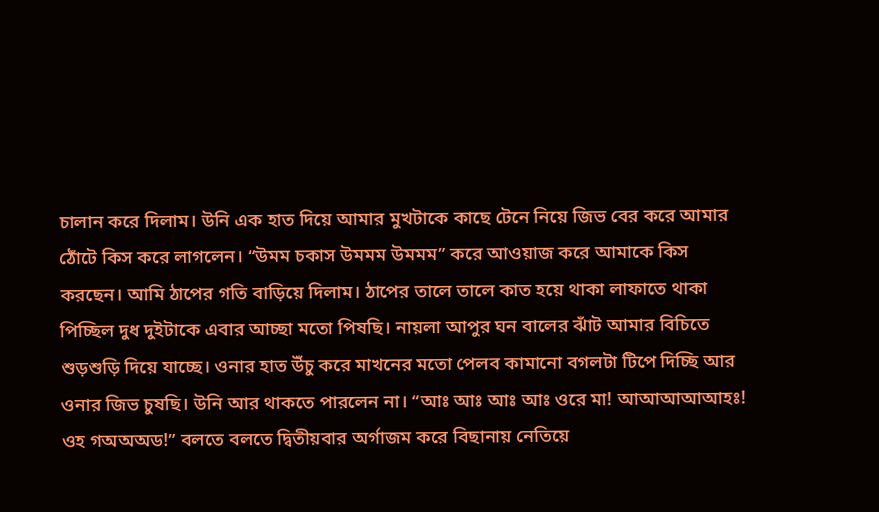চালান করে দিলাম। উনি এক হাত দিয়ে আমার মুখটাকে কাছে টেনে নিয়ে জিভ বের করে আমার ঠোঁটে কিস করে লাগলেন। “উমম চকাস উমমম উমমম” করে আওয়াজ করে আমাকে কিস করছেন। আমি ঠাপের গতি বাড়িয়ে দিলাম। ঠাপের তালে তালে কাত হয়ে থাকা লাফাতে থাকা পিচ্ছিল দুধ দুইটাকে এবার আচ্ছা মতো পিষছি। নায়লা আপুর ঘন বালের ঝাঁট আমার বিচিতে শুড়শুড়ি দিয়ে যাচ্ছে। ওনার হাত উঁচু করে মাখনের মতো পেলব কামানো বগলটা টিপে দিচ্ছি আর ওনার জিভ চুষছি। উনি আর থাকতে পারলেন না। “আঃ আঃ আঃ আঃ ওরে মা! আআআআআহঃ! ওহ গঅঅঅড!” বলতে বলতে দ্বিতীয়বার অর্গাজম করে বিছানায় নেতিয়ে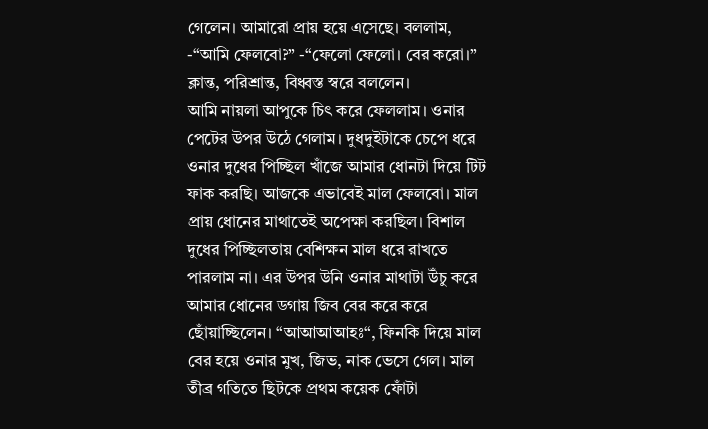গেলেন। আমারো প্রায় হয়ে এসেছে। বললাম, -“আমি ফেলবো?” -“ফেলো ফেলো। বের করো।” ক্লান্ত, পরিশ্রান্ত, বিধ্বস্ত স্বরে বললেন।
আমি নায়লা আপুকে চিৎ করে ফেললাম। ওনার পেটের উপর উঠে গেলাম। দুধদুইটাকে চেপে ধরে ওনার দুধের পিচ্ছিল খাঁজে আমার ধোনটা দিয়ে টিট ফাক করছি। আজকে এভাবেই মাল ফেলবো। মাল প্রায় ধোনের মাথাতেই অপেক্ষা করছিল। বিশাল দুধের পিচ্ছিলতায় বেশিক্ষন মাল ধরে রাখতে পারলাম না। এর উপর উনি ওনার মাথাটা উঁচু করে আমার ধোনের ডগায় জিব বের করে করে ছোঁয়াচ্ছিলেন। “আআআআহঃ“, ফিনকি দিয়ে মাল বের হয়ে ওনার মুখ, জিভ, নাক ভেসে গেল। মাল তীব্র গতিতে ছিটকে প্রথম কয়েক ফোঁটা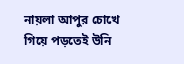নায়লা আপুর চোখে গিয়ে পড়তেই উনি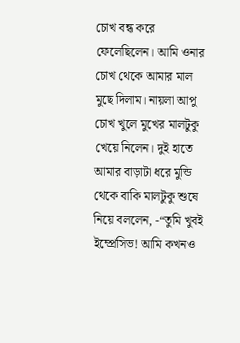চোখ বন্ধ করে ফেলেছিলেন। আমি ওনার চোখ থেকে আমার মাল মুছে দিলাম। নায়লা আপু চোখ খুলে মুখের মালটুকু খেয়ে নিলেন। দুই হাতে আমার বাড়াটা ধরে মুন্ডি থেকে বাকি মালটুকু শুষে নিয়ে বললেন, -“তুমি খুবই ইম্প্রেসিভ! আমি কখনও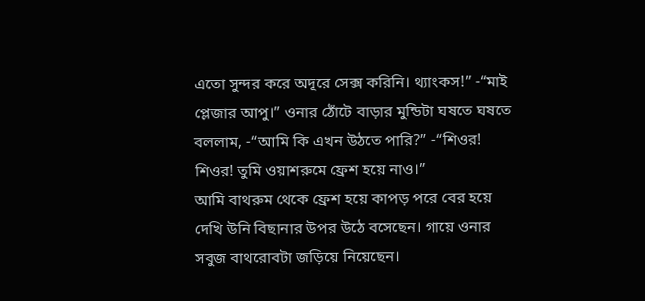এতো সুন্দর করে অদূরে সেক্স করিনি। থ্যাংকস!” -“মাই প্লেজার আপু।” ওনার ঠোঁটে বাড়ার মুন্ডিটা ঘষতে ঘষতে বললাম, -“আমি কি এখন উঠতে পারি?” -“শিওর! শিওর! তুমি ওয়াশরুমে ফ্রেশ হয়ে নাও।”
আমি বাথরুম থেকে ফ্রেশ হয়ে কাপড় পরে বের হয়ে দেখি উনি বিছানার উপর উঠে বসেছেন। গায়ে ওনার সবুজ বাথরোবটা জড়িয়ে নিয়েছেন।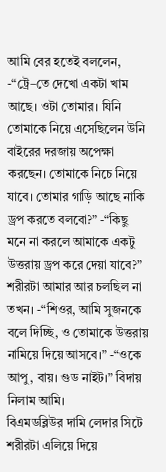আমি বের হতেই বললেন, -“ট্রে–তে দেখো একটা খাম আছে। ওটা তোমার। যিনি তোমাকে নিয়ে এসেছিলেন উনি বাইরের দরজায় অপেক্ষা করছেন। তোমাকে নিচে নিয়ে যাবে। তোমার গাড়ি আছে নাকি ড্রপ করতে বলবো?” -“কিছু মনে না করলে আমাকে একটু উত্তরায় ড্রপ করে দেয়া যাবে?” শরীরটা আমার আর চলছিল না তখন। -“শিওর, আমি সুজনকে বলে দিচ্ছি, ও তোমাকে উত্তরায় নামিয়ে দিয়ে আসবে।” -“ওকে আপু, বায়। গুড নাইট।” বিদায় নিলাম আমি।
বিএমডব্লিউর দামি লেদার সিটে শরীরটা এলিয়ে দিয়ে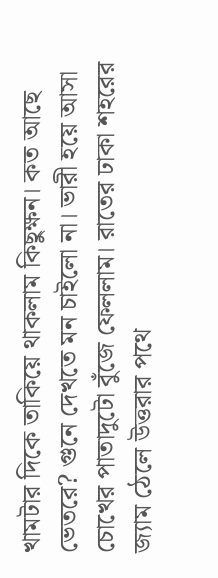খামটার দিকে তাকিয়ে থাকলাম কিছুক্ষন। কত আছে ভেতরে? গুনে দেখতে মন চাইলো না। ভারী হয়ে আসা চোখের পাতাদুটো বুঁজে ফেললাম। রাতের ঢাকা শহরের জ্যাম ঠেলে উত্তরার পথে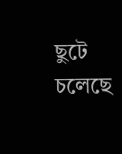ছুটে চলেছে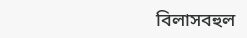বিলাসবহুল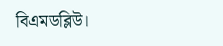বিএমডব্লিউ।